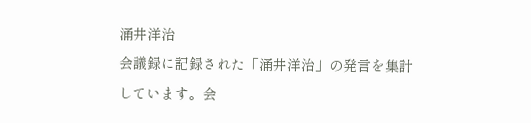涌井洋治
会議録に記録された「涌井洋治」の発言を集計しています。会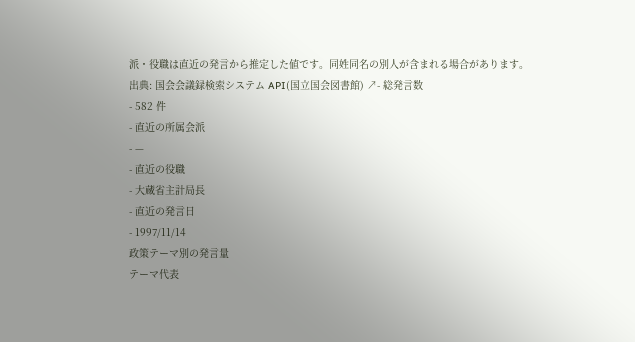派・役職は直近の発言から推定した値です。同姓同名の別人が含まれる場合があります。
出典: 国会会議録検索システム API(国立国会図書館) ↗- 総発言数
- 582 件
- 直近の所属会派
- —
- 直近の役職
- 大蔵省主計局長
- 直近の発言日
- 1997/11/14
政策テーマ別の発言量
テーマ代表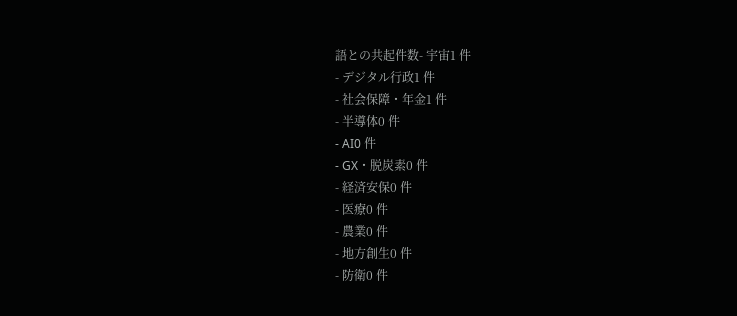語との共起件数- 宇宙1 件
- デジタル行政1 件
- 社会保障・年金1 件
- 半導体0 件
- AI0 件
- GX・脱炭素0 件
- 経済安保0 件
- 医療0 件
- 農業0 件
- 地方創生0 件
- 防衛0 件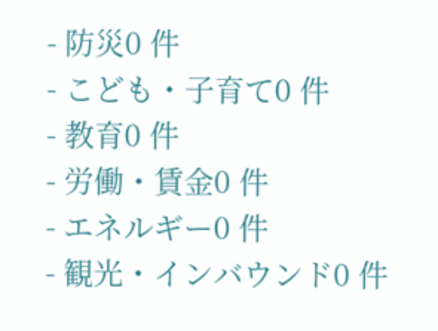- 防災0 件
- こども・子育て0 件
- 教育0 件
- 労働・賃金0 件
- エネルギー0 件
- 観光・インバウンド0 件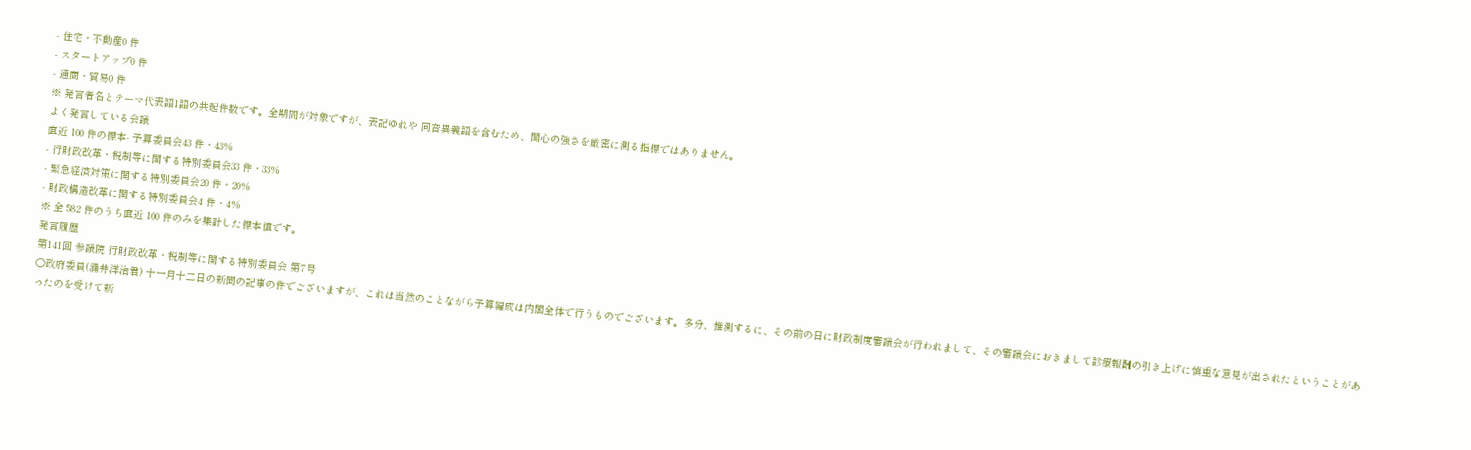- 住宅・不動産0 件
- スタートアップ0 件
- 通商・貿易0 件
※ 発言者名とテーマ代表語1語の共起件数です。全期間が対象ですが、表記ゆれや 同音異義語を含むため、関心の強さを厳密に測る指標ではありません。
よく発言している会議
直近 100 件の標本- 予算委員会43 件・43%
- 行財政改革・税制等に関する特別委員会33 件・33%
- 緊急経済対策に関する特別委員会20 件・20%
- 財政構造改革に関する特別委員会4 件・4%
※ 全 582 件のうち直近 100 件のみを集計した標本値です。
発言履歴
第141回 参議院 行財政改革・税制等に関する特別委員会 第7号
○政府委員(涌井洋治君) 十一月十二日の新聞の記事の件でございますが、これは当然のことながら予算編成は内閣全体で行うものでございます。多分、推測するに、その前の日に財政制度審議会が行われまして、その審議会におきまして診療報酬の引き上げに慎重な意見が出されたということがあったのを受けて新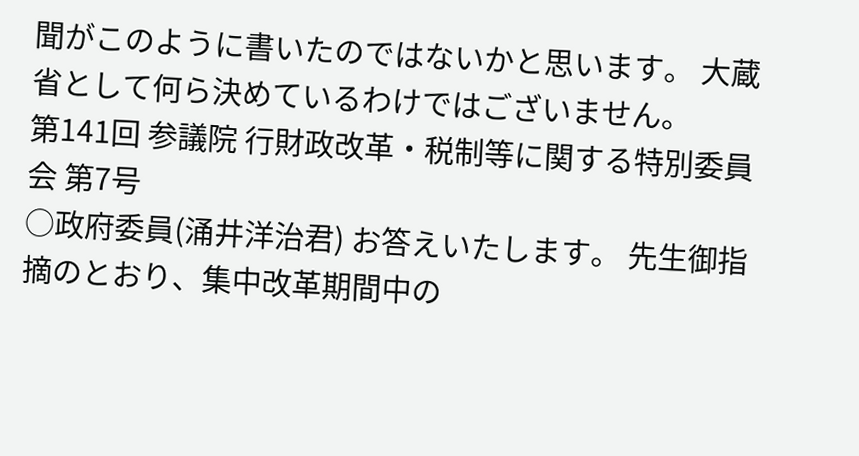聞がこのように書いたのではないかと思います。 大蔵省として何ら決めているわけではございません。
第141回 参議院 行財政改革・税制等に関する特別委員会 第7号
○政府委員(涌井洋治君) お答えいたします。 先生御指摘のとおり、集中改革期間中の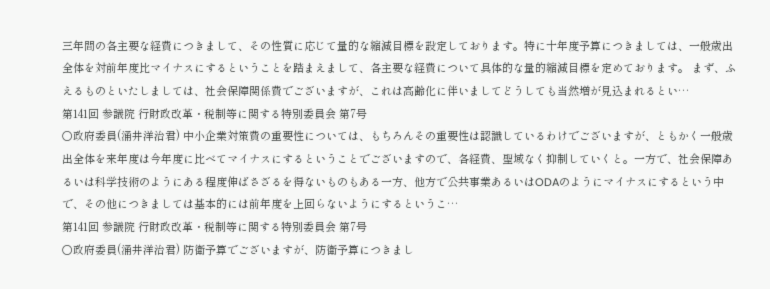三年間の各主要な経費につきまして、その性質に応じて量的な縮減目標を設定しております。特に十年度予算につきましては、一般歳出全体を対前年度比マイナスにするということを踏まえまして、各主要な経費について具体的な量的縮減目標を定めております。 まず、ふえるものといたしましては、社会保障関係費でございますが、これは高齢化に伴いましてどうしても当然増が見込まれるとい…
第141回 参議院 行財政改革・税制等に関する特別委員会 第7号
○政府委員(涌井洋治君) 中小企業対策費の重要性については、もちろんその重要性は認識しているわけでございますが、ともかく一般歳出全体を来年度は今年度に比べてマイナスにするということでございますので、各経費、聖域なく抑制していくと。一方で、社会保障あるいは科学技術のようにある程度伸ばさざるを得ないものもある一方、他方で公共事業あるいはODAのようにマイナスにするという中で、その他につきましては基本的には前年度を上回らないようにするというこ…
第141回 参議院 行財政改革・税制等に関する特別委員会 第7号
○政府委員(涌井洋治君) 防衛予算でございますが、防衛予算につきまし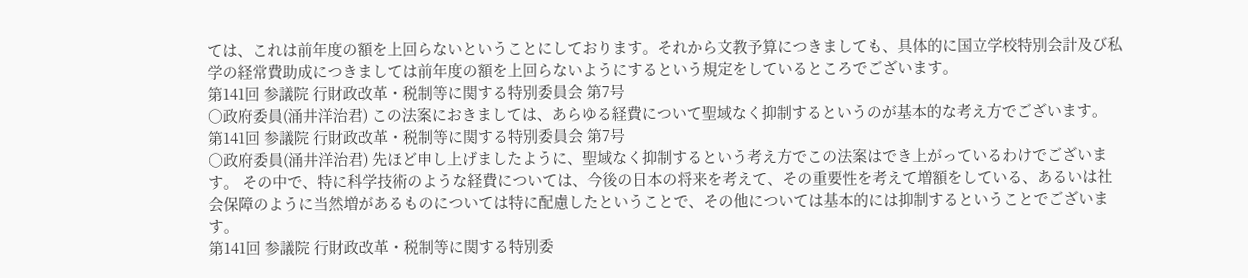ては、これは前年度の額を上回らないということにしております。それから文教予算につきましても、具体的に国立学校特別会計及び私学の経常費助成につきましては前年度の額を上回らないようにするという規定をしているところでございます。
第141回 参議院 行財政改革・税制等に関する特別委員会 第7号
○政府委員(涌井洋治君) この法案におきましては、あらゆる経費について聖域なく抑制するというのが基本的な考え方でございます。
第141回 参議院 行財政改革・税制等に関する特別委員会 第7号
○政府委員(涌井洋治君) 先ほど申し上げましたように、聖域なく抑制するという考え方でこの法案はでき上がっているわけでございます。 その中で、特に科学技術のような経費については、今後の日本の将来を考えて、その重要性を考えて増額をしている、あるいは社会保障のように当然増があるものについては特に配慮したということで、その他については基本的には抑制するということでございます。
第141回 参議院 行財政改革・税制等に関する特別委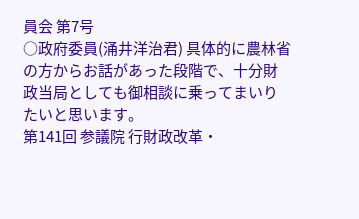員会 第7号
○政府委員(涌井洋治君) 具体的に農林省の方からお話があった段階で、十分財政当局としても御相談に乗ってまいりたいと思います。
第141回 参議院 行財政改革・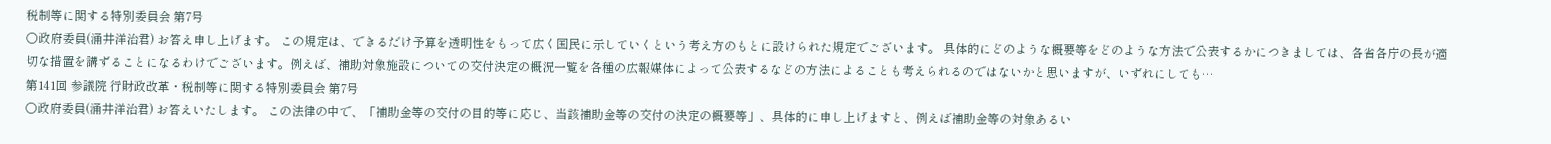税制等に関する特別委員会 第7号
○政府委員(涌井洋治君) お答え申し上げます。 この規定は、できるだけ予算を透明性をもって広く国民に示していくという考え方のもとに設けられた規定でございます。 具体的にどのような概要等をどのような方法で公表するかにつきましては、各省各庁の長が適切な措置を講ずることになるわけでございます。例えば、補助対象施設についての交付決定の概況一覧を各種の広報媒体によって公表するなどの方法によることも考えられるのではないかと思いますが、いずれにしても…
第141回 参議院 行財政改革・税制等に関する特別委員会 第7号
○政府委員(涌井洋治君) お答えいたします。 この法律の中で、「補助金等の交付の目的等に応じ、当該補助金等の交付の決定の概要等」、具体的に申し上げますと、例えば補助金等の対象あるい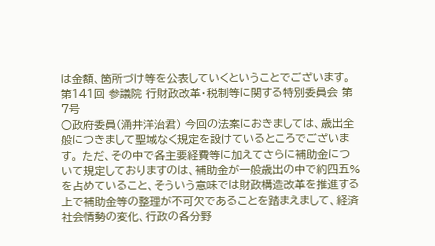は金額、箇所づけ等を公表していくということでございます。
第141回 参議院 行財政改革・税制等に関する特別委員会 第7号
○政府委員(涌井洋治君) 今回の法案におきましては、歳出全般につきまして聖域なく規定を設けているところでございます。 ただ、その中で各主要経費等に加えてさらに補助金について規定しておりますのは、補助金が一般歳出の中で約四五%を占めていること、そういう意味では財政構造改革を推進する上で補助金等の整理が不可欠であることを踏まえまして、経済社会情勢の変化、行政の各分野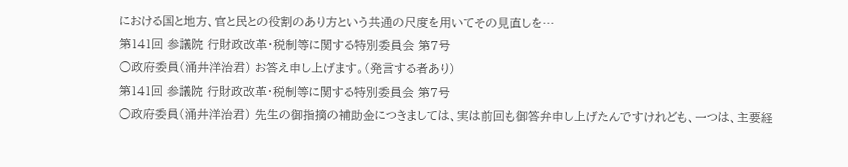における国と地方、官と民との役割のあり方という共通の尺度を用いてその見直しを…
第141回 参議院 行財政改革・税制等に関する特別委員会 第7号
○政府委員(涌井洋治君) お答え申し上げます。(発言する者あり)
第141回 参議院 行財政改革・税制等に関する特別委員会 第7号
○政府委員(涌井洋治君) 先生の御指摘の補助金につきましては、実は前回も御答弁申し上げたんですけれども、一つは、主要経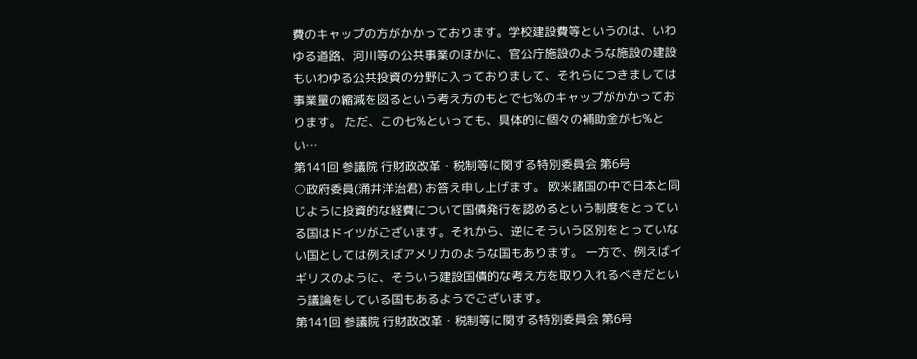費のキャップの方がかかっております。学校建設費等というのは、いわゆる道路、河川等の公共事業のほかに、官公庁施設のような施設の建設もいわゆる公共投資の分野に入っておりまして、それらにつきましては事業量の縮減を図るという考え方のもとで七%のキャップがかかっております。 ただ、この七%といっても、具体的に個々の補助金が七%とい…
第141回 参議院 行財政改革・税制等に関する特別委員会 第6号
○政府委員(涌井洋治君) お答え申し上げます。 欧米諸国の中で日本と同じように投資的な経費について国債発行を認めるという制度をとっている国はドイツがございます。それから、逆にそういう区別をとっていない国としては例えばアメリカのような国もあります。 一方で、例えばイギリスのように、そういう建設国債的な考え方を取り入れるべきだという議論をしている国もあるようでございます。
第141回 参議院 行財政改革・税制等に関する特別委員会 第6号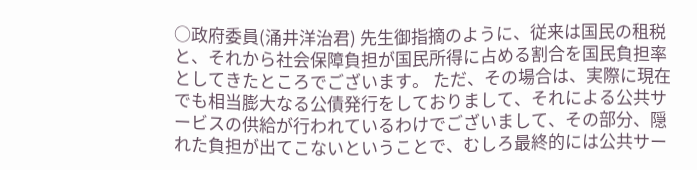○政府委員(涌井洋治君) 先生御指摘のように、従来は国民の租税と、それから社会保障負担が国民所得に占める割合を国民負担率としてきたところでございます。 ただ、その場合は、実際に現在でも相当膨大なる公債発行をしておりまして、それによる公共サービスの供給が行われているわけでございまして、その部分、隠れた負担が出てこないということで、むしろ最終的には公共サー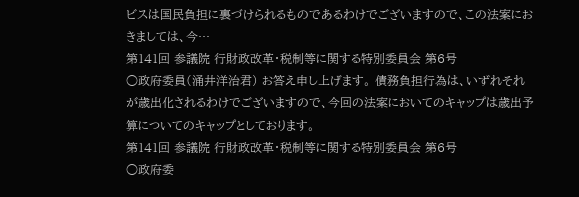ビスは国民負担に裏づけられるものであるわけでございますので、この法案におきましては、今…
第141回 参議院 行財政改革・税制等に関する特別委員会 第6号
○政府委員(涌井洋治君) お答え申し上げます。 債務負担行為は、いずれそれが歳出化されるわけでございますので、今回の法案においてのキャップは歳出予算についてのキャップとしております。
第141回 参議院 行財政改革・税制等に関する特別委員会 第6号
○政府委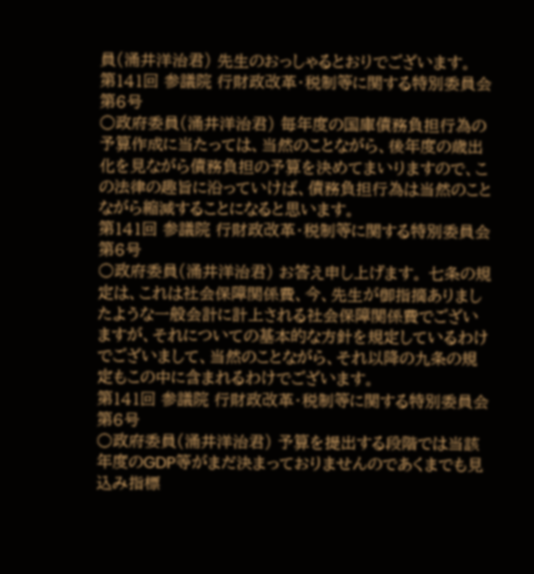員(涌井洋治君) 先生のおっしゃるとおりでございます。
第141回 参議院 行財政改革・税制等に関する特別委員会 第6号
○政府委員(涌井洋治君) 毎年度の国庫債務負担行為の予算作成に当たっては、当然のことながら、後年度の歳出化を見ながら債務負担の予算を決めてまいりますので、この法律の趣旨に沿っていけば、債務負担行為は当然のことながら縮減することになると思います。
第141回 参議院 行財政改革・税制等に関する特別委員会 第6号
○政府委員(涌井洋治君) お答え申し上げます。 七条の規定は、これは社会保障関係費、今、先生が御指摘ありましたような一般会計に計上される社会保障関係費でございますが、それについての基本的な方針を規定しているわけでございまして、当然のことながら、それ以降の九条の規定もこの中に含まれるわけでございます。
第141回 参議院 行財政改革・税制等に関する特別委員会 第6号
○政府委員(涌井洋治君) 予算を提出する段階では当該年度のGDP等がまだ決まっておりませんのであくまでも見込み指標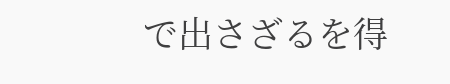で出さざるを得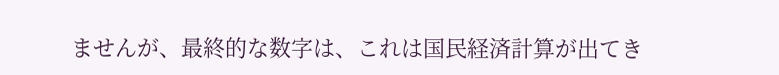ませんが、最終的な数字は、これは国民経済計算が出てき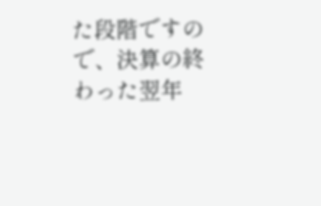た段階ですので、決算の終わった翌年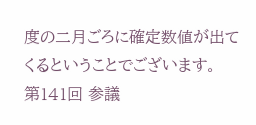度の二月ごろに確定数値が出てくるということでございます。
第141回 参議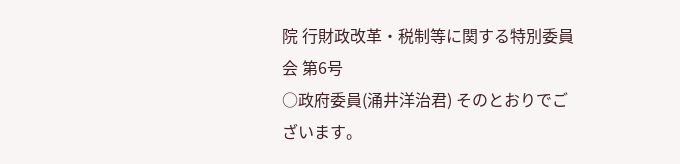院 行財政改革・税制等に関する特別委員会 第6号
○政府委員(涌井洋治君) そのとおりでございます。